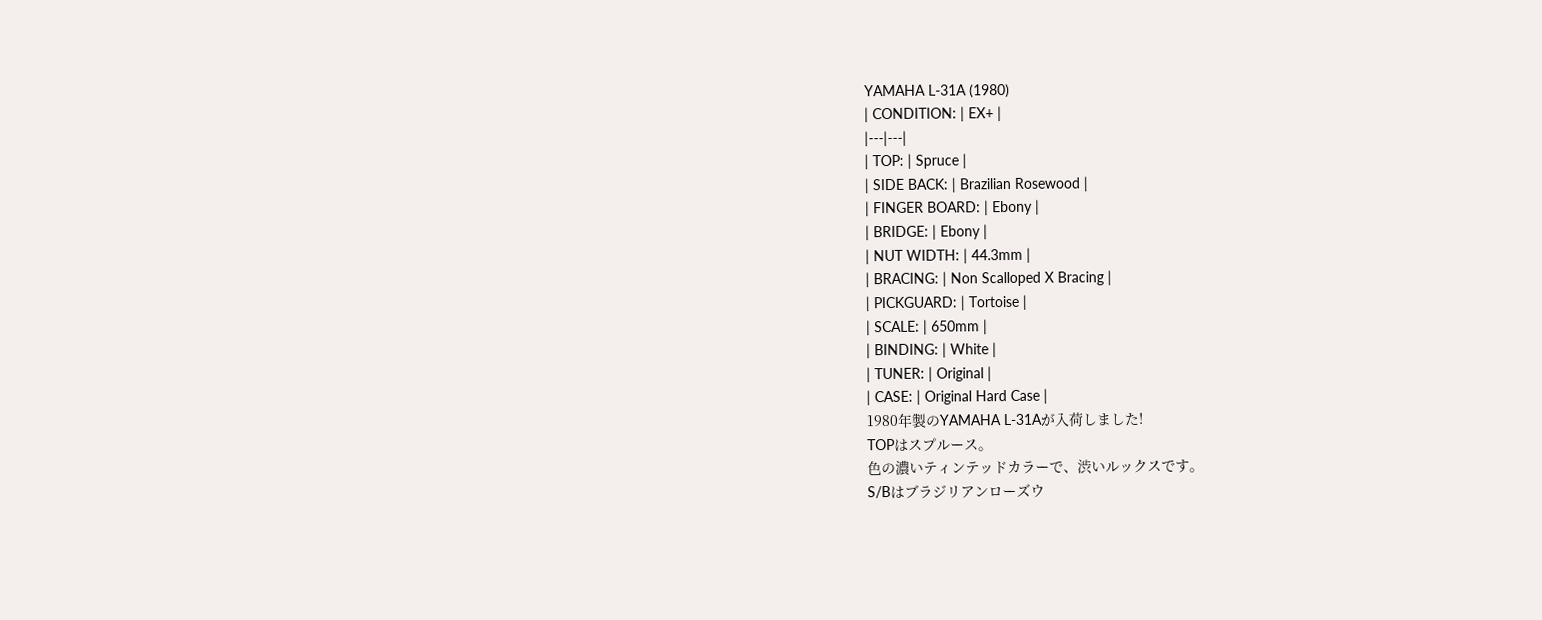YAMAHA L-31A (1980)
| CONDITION: | EX+ |
|---|---|
| TOP: | Spruce |
| SIDE BACK: | Brazilian Rosewood |
| FINGER BOARD: | Ebony |
| BRIDGE: | Ebony |
| NUT WIDTH: | 44.3mm |
| BRACING: | Non Scalloped X Bracing |
| PICKGUARD: | Tortoise |
| SCALE: | 650mm |
| BINDING: | White |
| TUNER: | Original |
| CASE: | Original Hard Case |
1980年製のYAMAHA L-31Aが入荷しました!
TOPはスプルース。
色の濃いティンテッドカラーで、渋いルックスです。
S/Bはブラジリアンローズウ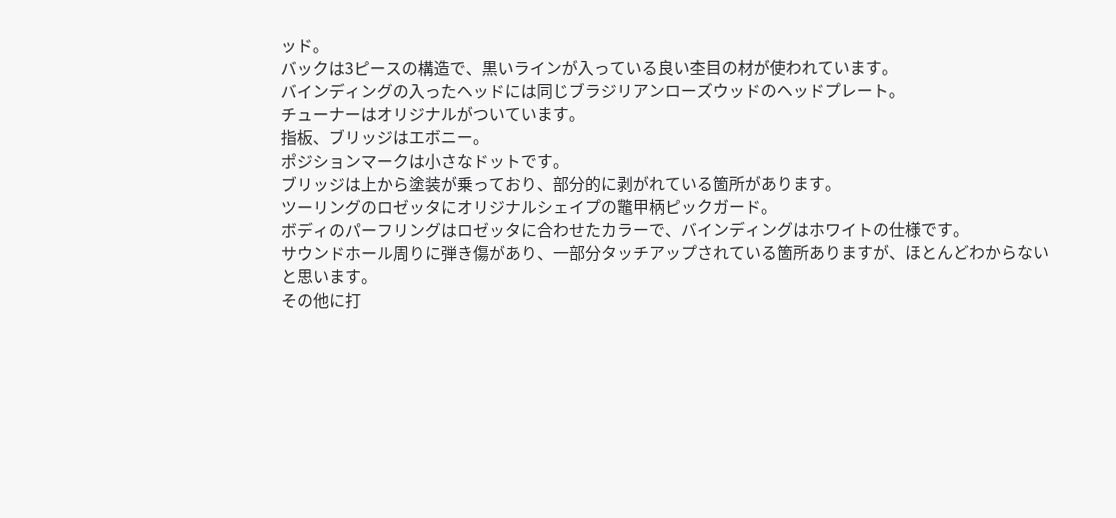ッド。
バックは3ピースの構造で、黒いラインが入っている良い杢目の材が使われています。
バインディングの入ったヘッドには同じブラジリアンローズウッドのヘッドプレート。
チューナーはオリジナルがついています。
指板、ブリッジはエボニー。
ポジションマークは小さなドットです。
ブリッジは上から塗装が乗っており、部分的に剥がれている箇所があります。
ツーリングのロゼッタにオリジナルシェイプの鼈甲柄ピックガード。
ボディのパーフリングはロゼッタに合わせたカラーで、バインディングはホワイトの仕様です。
サウンドホール周りに弾き傷があり、一部分タッチアップされている箇所ありますが、ほとんどわからないと思います。
その他に打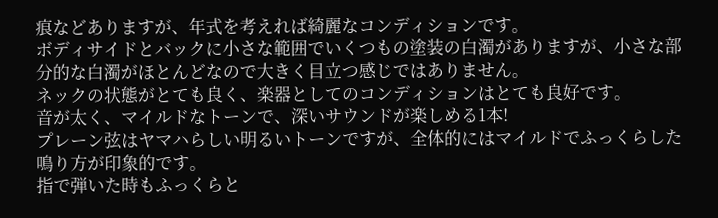痕などありますが、年式を考えれば綺麗なコンディションです。
ボディサイドとバックに小さな範囲でいくつもの塗装の白濁がありますが、小さな部分的な白濁がほとんどなので大きく目立つ感じではありません。
ネックの状態がとても良く、楽器としてのコンディションはとても良好です。
音が太く、マイルドなトーンで、深いサウンドが楽しめる1本!
プレーン弦はヤマハらしい明るいトーンですが、全体的にはマイルドでふっくらした鳴り方が印象的です。
指で弾いた時もふっくらと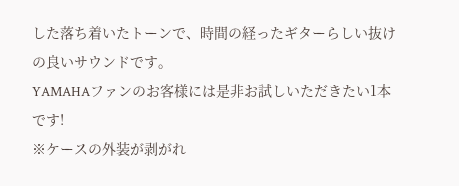した落ち着いたトーンで、時間の経ったギターらしい抜けの良いサウンドです。
YAMAHAファンのお客様には是非お試しいただきたい1本です!
※ケースの外装が剥がれ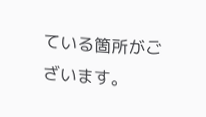ている箇所がございます。